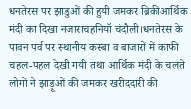धनतेरस पर झाडुओं की हुयी जमकर ब्रिकीआर्थिक मंदी का दिखा नजाराचहनियॉ चंदौली।धनतेरस के पावन पर्व पर स्थानीय कस्बा व बाजारों में काफी चहल-पहल देखी गयी तथा आर्थिक मंदी के चलते लोगों ने झाड़ूओं की जमकर खरीददारी की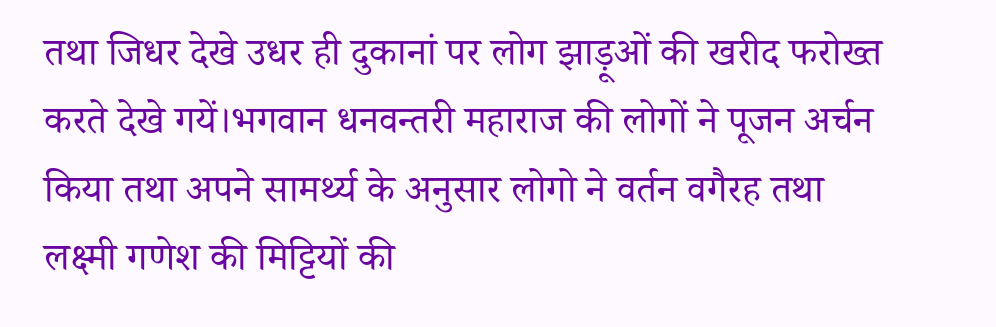तथा जिधर देखे उधर ही दुकानां पर लोग झाड़ूओं की खरीद फरोख्त करते देखे गयें।भगवान धनवन्तरी महाराज की लोगों ने पूजन अर्चन किया तथा अपने सामर्थ्य के अनुसार लोगो ने वर्तन वगैरह तथा लक्ष्मी गणेश की मिट्टियों की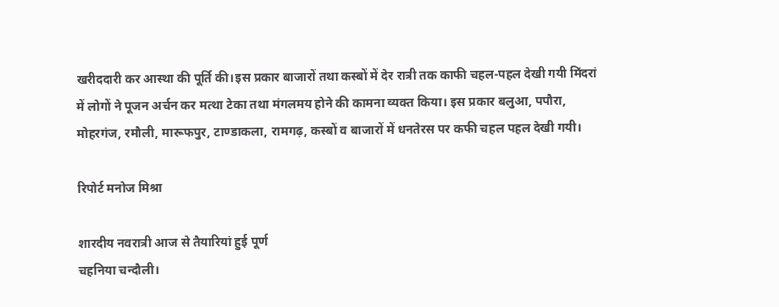खरीददारी कर आस्था की पूर्ति की।इस प्रकार बाजारों तथा कस्बों में देर रात्री तक काफी चहल-पहल देखी गयी मिंदरां में लोगों ने पूजन अर्चन कर मत्था टेका तथा मंगलमय होने की कामना व्यक्त किया। इस प्रकार बलुआ, पपौरा, मोहरगंज, रमौली, मारूफपुर, टाण्डाकला, रामगढ़, कस्बों व बाजारों में धनतेरस पर कफी चहल पहल देखी गयी।

रिपोर्ट मनोज मिश्रा

शारदीय नवरात्री आज से तैयारियां हुई पूर्ण
चहनिया चन्दौली।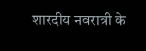शारदीय नवरात्री के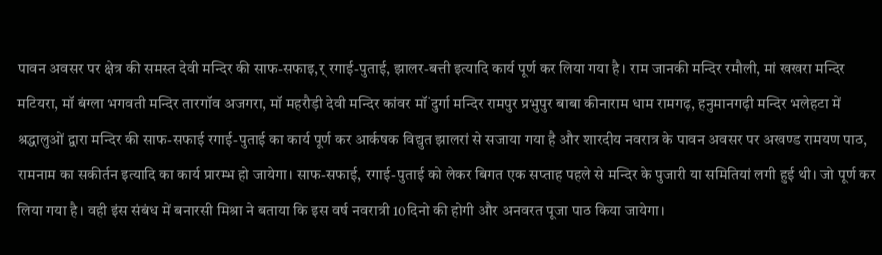पावन अवसर पर क्षेत्र की समस्त देवी मन्दिर की साफ-सफाइ,र् रगाई-पुताई, झालर-बत्ती इत्यादि कार्य पूर्ण कर लिया गया है। राम जानकी मन्दिर रमौली, मां खखरा मन्दिर मटियरा, मॉ बंग्ला भगवती मन्दिर तारगॉव अजगरा, मॉ महरौड़ी देवी मन्दिर कांवर मॉं दुर्गा मन्दिर रामपुर प्रभुपुर बाबा कीनाराम धाम रामगढ़, हनुमानगढ़ी मन्दिर भलेहटा में श्रद्धालुओं द्वारा मन्दिर की साफ-सफाई रगाई-पुताई का कार्य पूर्ण कर आर्कषक विद्युत झालरां से सजाया गया है और शारदीय नवरात्र के पावन अवसर पर अखण्ड रामयण पाठ, रामनाम का सकीर्तन इत्यादि का कार्य प्रारम्भ हो जायेगा। साफ-सफाई, रगाई-पुताई को लेकर बिगत एक सप्ताह पहले से मन्दिर के पुजारी या समितियां लगी हुई थी। जो पूर्ण कर लिया गया है। वही इंस संबंध में बनारसी मिश्रा ने बताया कि इस वर्ष नवरात्री 10दिनो की होगी और अनवरत पूजा पाठ किया जायेगा।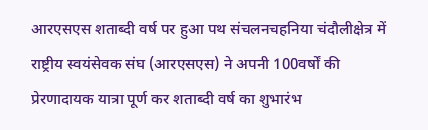आरएसएस शताब्दी वर्ष पर हुआ पथ संचलनचहनिया चंदौलीक्षेत्र में राष्ट्रीय स्वयंसेवक संघ (आरएसएस) ने अपनी 100वर्षों की प्रेरणादायक यात्रा पूर्ण कर शताब्दी वर्ष का शुभारंभ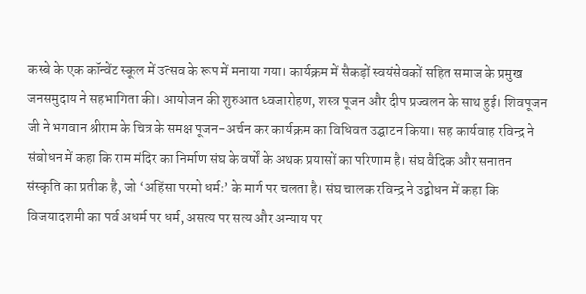कस्बे के एक कॉन्वेंट स्कूल में उत्सव के रूप में मनाया गया। कार्यक्रम में सैकड़ों स्वयंसेवकों सहित समाज के प्रमुख जनसमुदाय ने सहभागिता की। आयोजन की शुरुआत ध्वजारोहण, शस्त्र पूजन और दीप प्रज्वलन के साथ हुई। शिवपूजन जी ने भगवान श्रीराम के चित्र के समक्ष पूजन-अर्चन कर कार्यक्रम का विधिवत उद्घाटन किया। सह कार्यवाह रविन्द्र ने संबोधन में कहा कि राम मंदिर का निर्माण संघ के वर्षों के अथक प्रयासों का परिणाम है। संघ वैदिक और सनातन संस्कृति का प्रतीक है, जो ‘अहिंसा परमो धर्मः’ के मार्ग पर चलता है। संघ चालक रविन्द्र ने उद्बोधन में कहा कि विजयादशमी का पर्व अधर्म पर धर्म, असत्य पर सत्य और अन्याय पर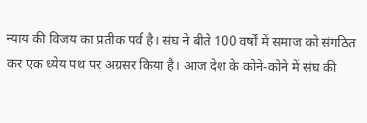न्याय की विजय का प्रतीक पर्व है। संघ ने बीते 100 वर्षों में समाज को संगठित कर एक ध्येय पथ पर अग्रसर किया है। आज देश के कोने-कोने में संघ की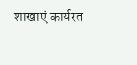शाखाएं कार्यरत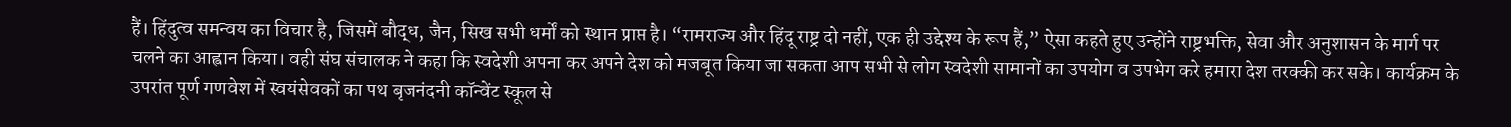हैं। हिंदुत्व समन्वय का विचार है, जिसमें बौद्ध, जैन, सिख सभी धर्मों को स्थान प्राप्त है। “रामराज्य और हिंदू राष्ट्र दो नहीं, एक ही उद्देश्य के रूप हैं,” ऐसा कहते हुए उन्होंने राष्ट्रभक्ति, सेवा और अनुशासन के मार्ग पर चलने का आह्वान किया। वही संघ संचालक ने कहा कि स्वदेशी अपना कर अपने देश को मजबूत किया जा सकता आप सभी से लोग स्वदेशी सामानों का उपयोग व उपभेग करे हमारा देश तरक्की कर सके। कार्यक्रम के उपरांत पूर्ण गणवेश में स्वयंसेवकों का पथ बृजनंदनी कॉन्वेंट स्कूल से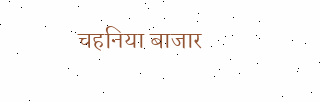चहनिया बाजार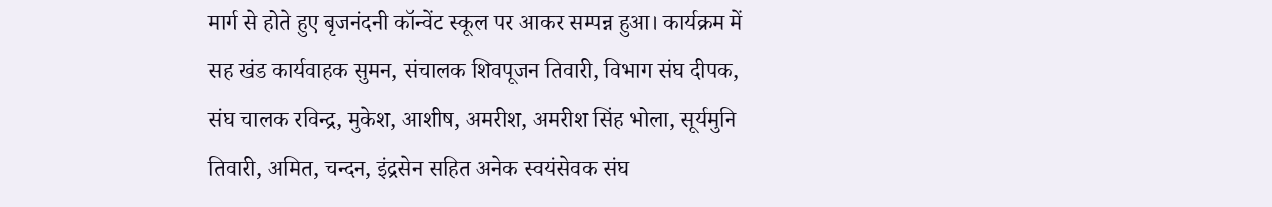मार्ग से होते हुए बृजनंदनी कॉन्वेंट स्कूल पर आकर सम्पन्न हुआ। कार्यक्रम में सह खंड कार्यवाहक सुमन, संचालक शिवपूजन तिवारी, विभाग संघ दीपक, संघ चालक रविन्द्र, मुकेश, आशीष, अमरीश, अमरीश सिंह भोला, सूर्यमुनि तिवारी, अमित, चन्दन, इंद्रसेन सहित अनेक स्वयंसेवक संघ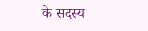के सदस्य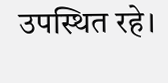उपस्थित रहे।